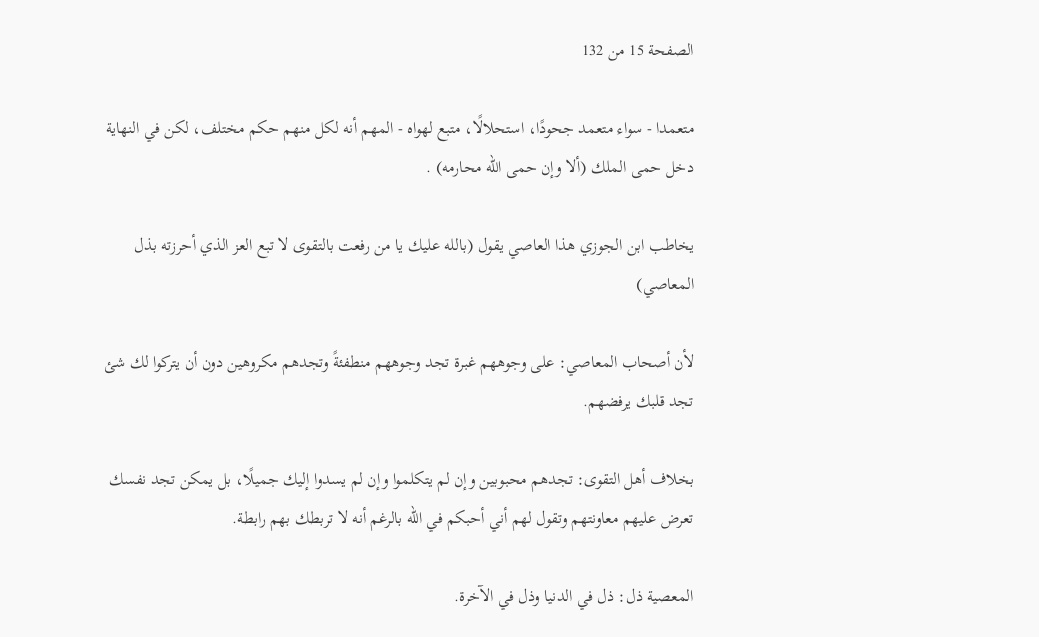الصفحة 15 من 132

متعمدا - سواء متعمد جحودًا، استحلالًا، متبع لهواه - المهم أنه لكل منهم حكم مختلف، لكن في النهاية دخل حمى الملك (ألا وإن حمى الله محارمه) .

يخاطب ابن الجوزي هذا العاصي يقول (بالله عليك يا من رفعت بالتقوى لا تبع العز الذي أحرزته بذل المعاصي)

لأن أصحاب المعاصي: على وجوههم غبرة تجد وجوههم منطفئةً وتجدهم مكروهين دون أن يتركوا لك شئ تجد قلبك يرفضهم.

بخلاف أهل التقوى: تجدهم محبوبين وإن لم يتكلموا وإن لم يسدوا إليك جميلًا، بل يمكن تجد نفسك تعرض عليهم معاونتهم وتقول لهم أني أحبكم في الله بالرغم أنه لا تربطك بهم رابطة.

المعصية ذل: ذل في الدنيا وذل في الآخرة.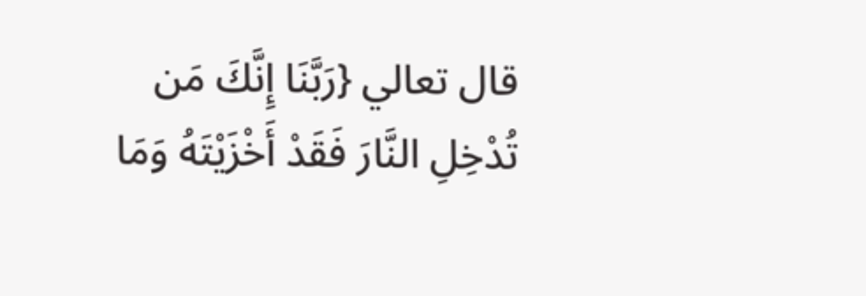قال تعالي {رَبَّنَا إِنَّكَ مَن تُدْخِلِ النَّارَ فَقَدْ أَخْزَيْتَهُ وَمَا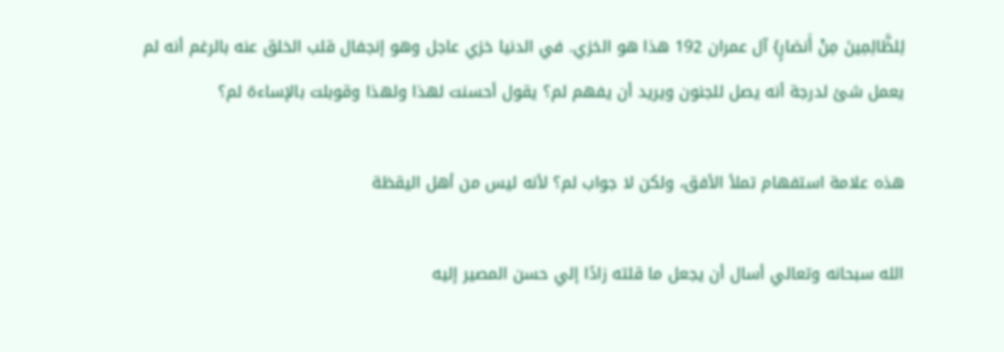لِلظَّالِمِينَ مِنْ أَنصَارٍ} آل عمران 192 هذا هو الخزي. في الدنيا خزي عاجل وهو إنجفال قلب الخلق عنه بالرغم أنه لم يعمل شئ لدرجة أنه يصل للجنون ويريد أن يفهم لم؟ يقول أحسنت لهذا ولهذا وقوبلت بالإساءة لم؟

هذه علامة استفهام تملأ الأفق، ولكن لا جواب لم؟ لأنه ليس من أهل اليقظة

الله سبحانه وتعالي أسال أن يجعل ما قلته زادًا إلي حسن المصير إليه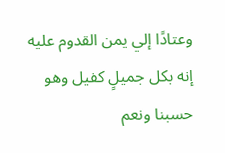وعتادًا إلي يمن القدوم عليه إنه بكل جميلٍ كفيل وهو حسبنا ونعم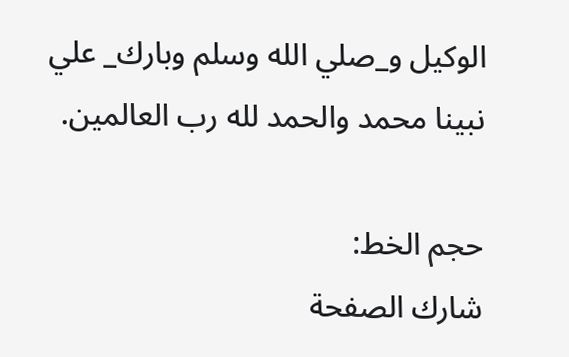الوكيل و_صلي الله وسلم وبارك_ علي نبينا محمد والحمد لله رب العالمين.

حجم الخط:
شارك الصفحة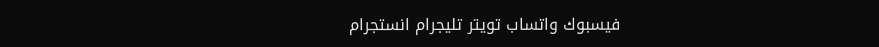فيسبوك واتساب تويتر تليجرام انستجرام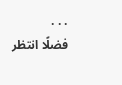. . .
فضلًا انتظر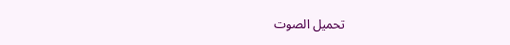تحميل الصوت